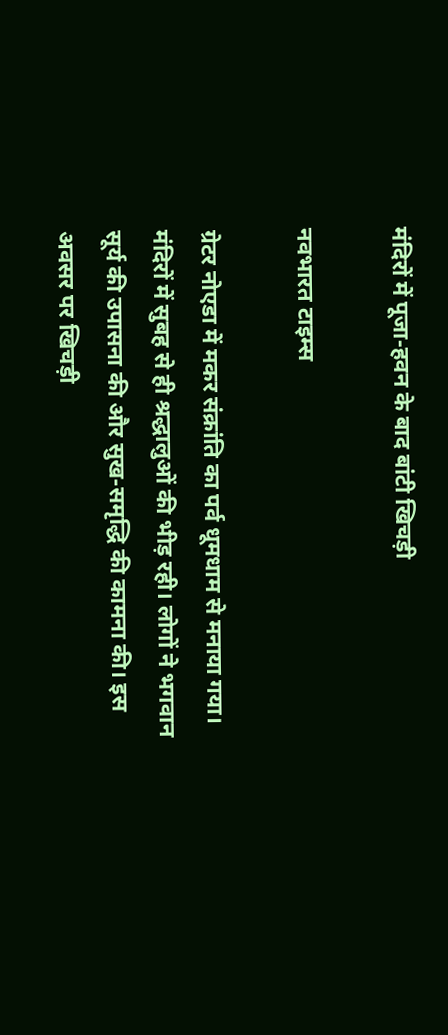मंदिरों में पूजा-हवन के बाद बांटी खिचड़ी

नवभारत टाइम्स

ग्रेटर नोएडा में मकर संक्रांति का पर्व धूमधाम से मनाया गया। मंदिरों में सुबह से ही श्रद्धालुओं की भीड़ रही। लोगों ने भगवान सूर्य की उपासना की और सुख-समृद्धि की कामना की। इस अवसर पर खिचड़ी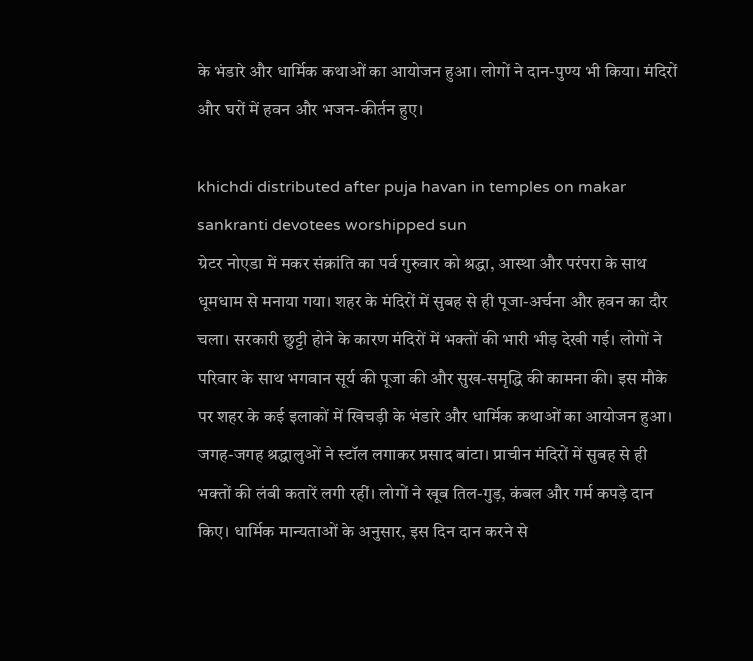के भंडारे और धार्मिक कथाओं का आयोजन हुआ। लोगों ने दान-पुण्य भी किया। मंदिरों और घरों में हवन और भजन-कीर्तन हुए।

khichdi distributed after puja havan in temples on makar sankranti devotees worshipped sun
ग्रेटर नोएडा में मकर संक्रांति का पर्व गुरुवार को श्रद्धा, आस्था और परंपरा के साथ धूमधाम से मनाया गया। शहर के मंदिरों में सुबह से ही पूजा-अर्चना और हवन का दौर चला। सरकारी छुट्टी होने के कारण मंदिरों में भक्तों की भारी भीड़ देखी गई। लोगों ने परिवार के साथ भगवान सूर्य की पूजा की और सुख-समृद्धि की कामना की। इस मौके पर शहर के कई इलाकों में खिचड़ी के भंडारे और धार्मिक कथाओं का आयोजन हुआ। जगह-जगह श्रद्धालुओं ने स्टॉल लगाकर प्रसाद बांटा। प्राचीन मंदिरों में सुबह से ही भक्तों की लंबी कतारें लगी रहीं। लोगों ने खूब तिल-गुड़, कंबल और गर्म कपड़े दान किए। धार्मिक मान्यताओं के अनुसार, इस दिन दान करने से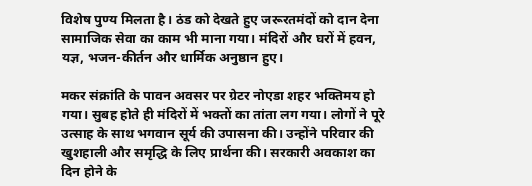विशेष पुण्य मिलता है। ठंड को देखते हुए जरूरतमंदों को दान देना सामाजिक सेवा का काम भी माना गया। मंदिरों और घरों में हवन, यज्ञ, भजन-कीर्तन और धार्मिक अनुष्ठान हुए।

मकर संक्रांति के पावन अवसर पर ग्रेटर नोएडा शहर भक्तिमय हो गया। सुबह होते ही मंदिरों में भक्तों का तांता लग गया। लोगों ने पूरे उत्साह के साथ भगवान सूर्य की उपासना की। उन्होंने परिवार की खुशहाली और समृद्धि के लिए प्रार्थना की। सरकारी अवकाश का दिन होने के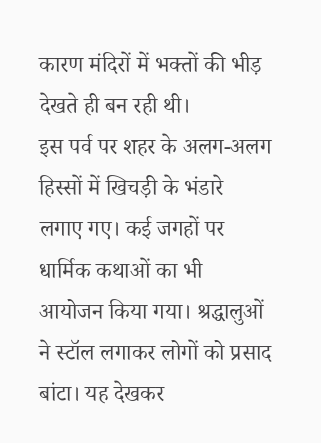कारण मंदिरों में भक्तों की भीड़ देखते ही बन रही थी।
इस पर्व पर शहर के अलग-अलग हिस्सों में खिचड़ी के भंडारे लगाए गए। कई जगहों पर धार्मिक कथाओं का भी आयोजन किया गया। श्रद्धालुओं ने स्टॉल लगाकर लोगों को प्रसाद बांटा। यह देखकर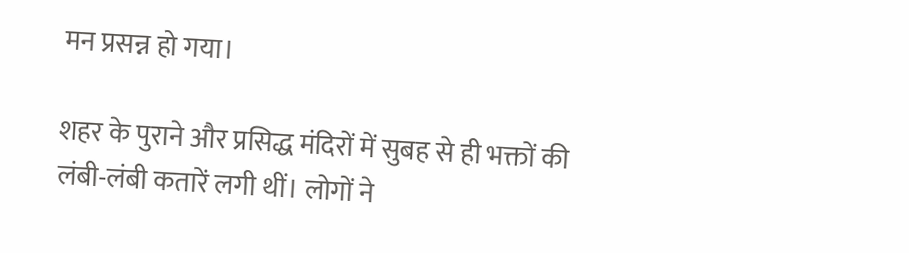मन प्रसन्न हो गया।

शहर के पुराने और प्रसिद्ध मंदिरों में सुबह से ही भक्तों की लंबी-लंबी कतारें लगी थीं। लोगों ने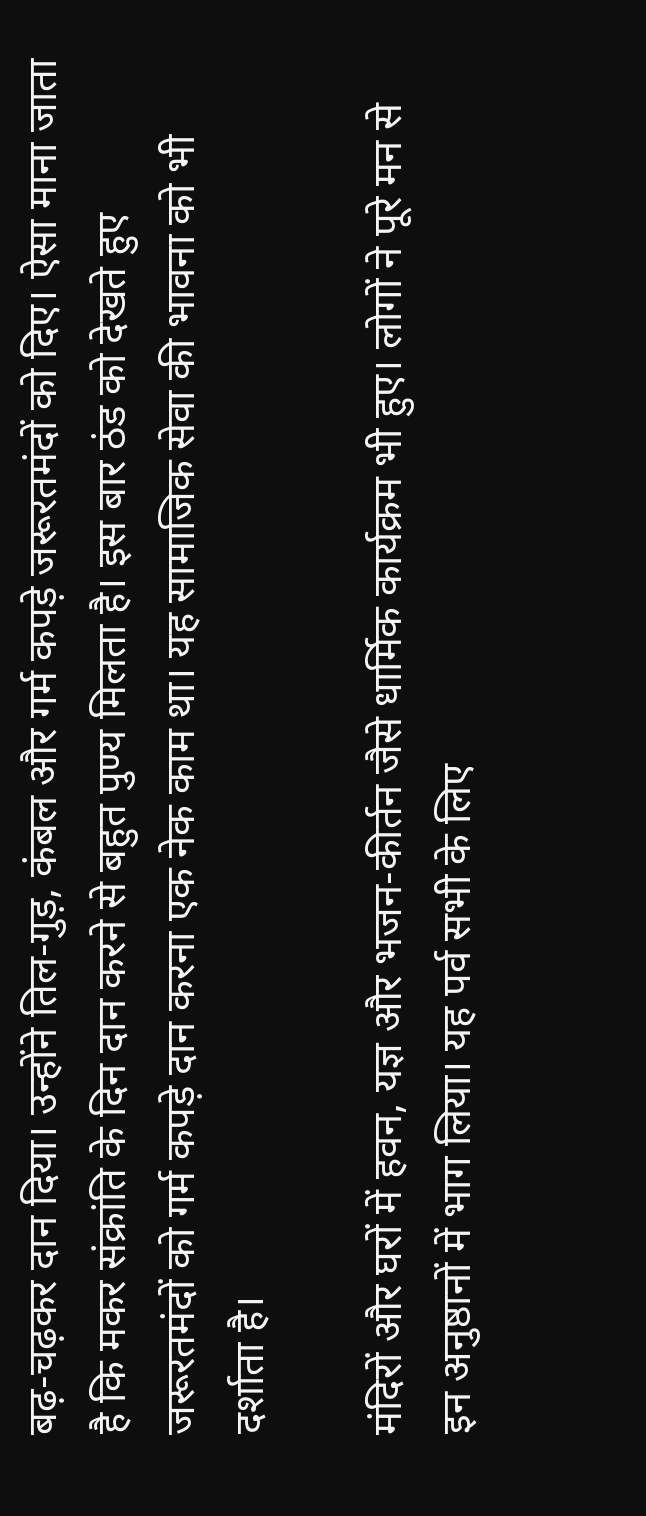बढ़-चढ़कर दान दिया। उन्होंने तिल-गुड़, कंबल और गर्म कपड़े जरूरतमंदों को दिए। ऐसा माना जाता है कि मकर संक्रांति के दिन दान करने से बहुत पुण्य मिलता है। इस बार ठंड को देखते हुए जरूरतमंदों को गर्म कपड़े दान करना एक नेक काम था। यह सामाजिक सेवा की भावना को भी दर्शाता है।

मंदिरों और घरों में हवन, यज्ञ और भजन-कीर्तन जैसे धार्मिक कार्यक्रम भी हुए। लोगों ने पूरे मन से इन अनुष्ठानों में भाग लिया। यह पर्व सभी के लिए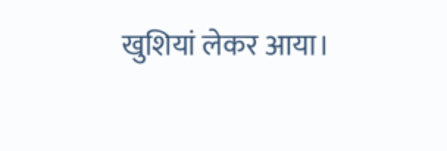खुशियां लेकर आया।